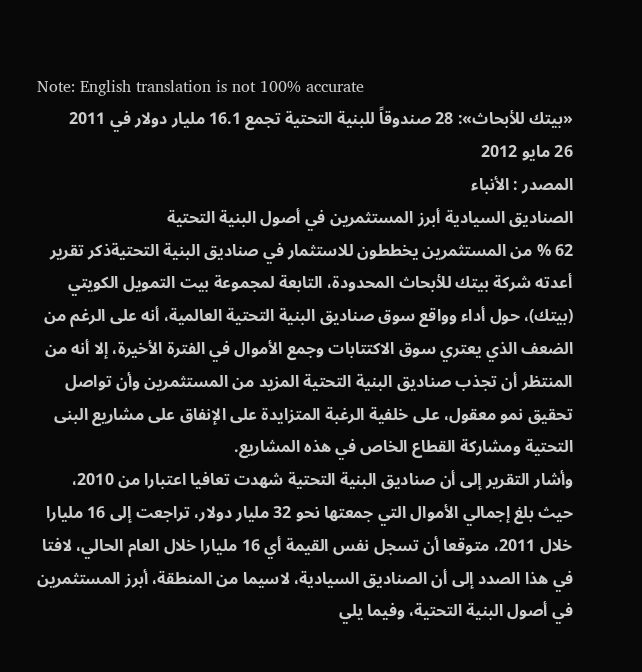Note: English translation is not 100% accurate
«بيتك للأبحاث»: 28 صندوقاً للبنية التحتية تجمع 16.1 مليار دولار في 2011
26 مايو 2012
المصدر : الأنباء
الصناديق السيادية أبرز المستثمرين في أصول البنية التحتية
62 % من المستثمرين يخططون للاستثمار في صناديق البنية التحتيةذكر تقرير أعدته شركة بيتك للأبحاث المحدودة، التابعة لمجموعة بيت التمويل الكويتي (بيتك)، حول أداء وواقع سوق صناديق البنية التحتية العالمية، أنه على الرغم من الضعف الذي يعتري سوق الاكتتابات وجمع الأموال في الفترة الأخيرة، إلا أنه من المنتظر أن تجذب صناديق البنية التحتية المزيد من المستثمرين وأن تواصل تحقيق نمو معقول، على خلفية الرغبة المتزايدة على الإنفاق على مشاريع البنى التحتية ومشاركة القطاع الخاص في هذه المشاريع.
وأشار التقرير إلى أن صناديق البنية التحتية شهدت تعافيا اعتبارا من 2010، حيث بلغ إجمالي الأموال التي جمعتها نحو 32 مليار دولار، تراجعت إلى 16 مليارا خلال 2011، متوقعا أن تسجل نفس القيمة أي 16 مليارا خلال العام الحالي، لافتا في هذا الصدد إلى أن الصناديق السيادية، لاسيما من المنطقة، أبرز المستثمرين في أصول البنية التحتية، وفيما يلي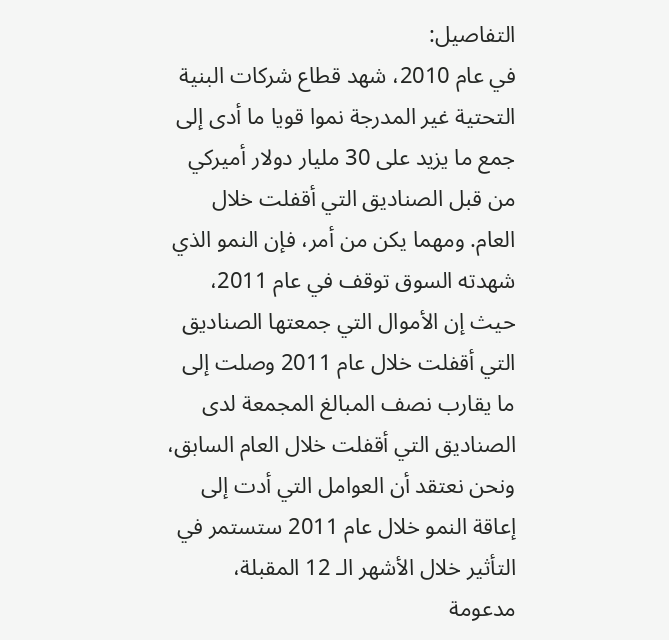التفاصيل:
في عام 2010، شهد قطاع شركات البنية التحتية غير المدرجة نموا قويا ما أدى إلى جمع ما يزيد على 30 مليار دولار أميركي من قبل الصناديق التي أقفلت خلال العام. ومهما يكن من أمر، فإن النمو الذي شهدته السوق توقف في عام 2011، حيث إن الأموال التي جمعتها الصناديق التي أقفلت خلال عام 2011 وصلت إلى ما يقارب نصف المبالغ المجمعة لدى الصناديق التي أقفلت خلال العام السابق، ونحن نعتقد أن العوامل التي أدت إلى إعاقة النمو خلال عام 2011 ستستمر في التأثير خلال الأشهر الـ 12 المقبلة، مدعومة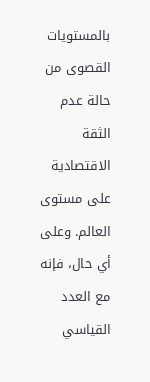بالمستويات القصوى من حالة عدم الثقة الاقتصادية على مستوى العالم. وعلى أي حال، فإنه مع العدد القياسي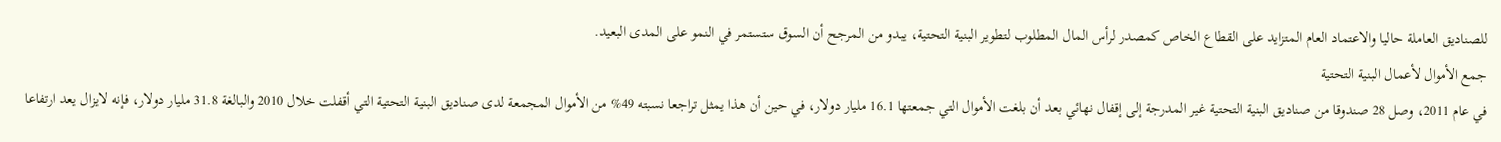للصناديق العاملة حاليا والاعتماد العام المتزايد على القطاع الخاص كمصدر لرأس المال المطلوب لتطوير البنية التحتية، يبدو من المرجح أن السوق ستستمر في النمو على المدى البعيد.
جمع الأموال لأعمال البنية التحتية
في عام 2011، وصل 28 صندوقا من صناديق البنية التحتية غير المدرجة إلى إقفال نهائي بعد أن بلغت الأموال التي جمعتها 16.1 مليار دولار، في حين أن هذا يمثل تراجعا نسبته 49% من الأموال المجمعة لدى صناديق البنية التحتية التي أقفلت خلال 2010 والبالغة 31.8 مليار دولار، فإنه لايزال يعد ارتفاعا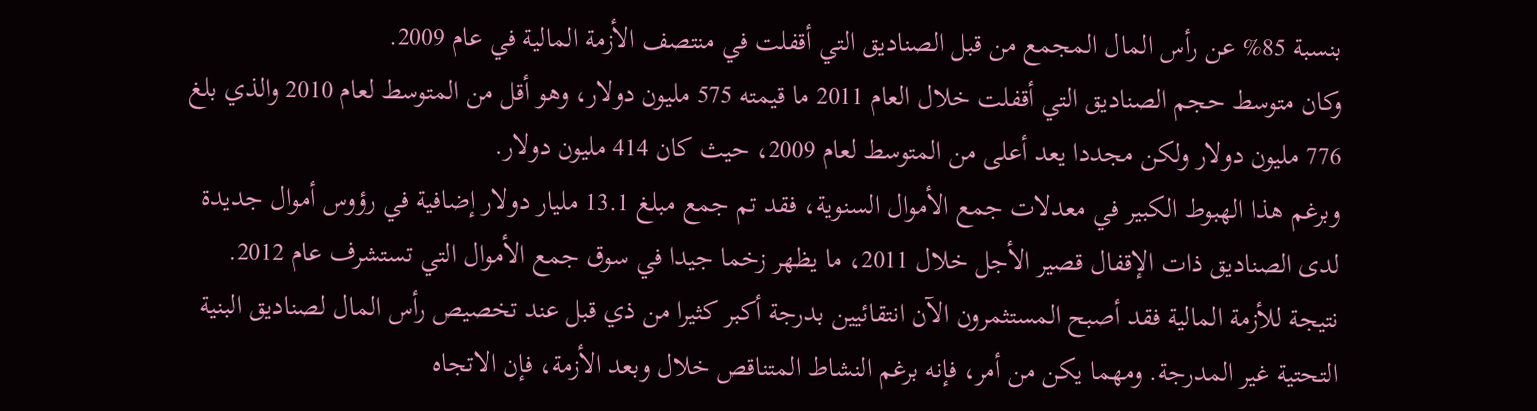بنسبة 85% عن رأس المال المجمع من قبل الصناديق التي أقفلت في منتصف الأزمة المالية في عام 2009.
وكان متوسط حجم الصناديق التي أقفلت خلال العام 2011 ما قيمته 575 مليون دولار، وهو أقل من المتوسط لعام 2010 والذي بلغ 776 مليون دولار ولكن مجددا يعد أعلى من المتوسط لعام 2009، حيث كان 414 مليون دولار.
وبرغم هذا الهبوط الكبير في معدلات جمع الأموال السنوية، فقد تم جمع مبلغ 13.1 مليار دولار إضافية في رؤوس أموال جديدة لدى الصناديق ذات الإقفال قصير الأجل خلال 2011، ما يظهر زخما جيدا في سوق جمع الأموال التي تستشرف عام 2012.
نتيجة للأزمة المالية فقد أصبح المستثمرون الآن انتقائيين بدرجة أكبر كثيرا من ذي قبل عند تخصيص رأس المال لصناديق البنية التحتية غير المدرجة. ومهما يكن من أمر، فإنه برغم النشاط المتناقص خلال وبعد الأزمة، فإن الاتجاه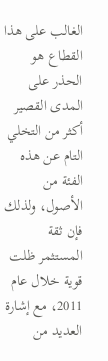الغالب على هذا القطاع هو الحذر على المدى القصير أكثر من التخلي التام عن هذه الفئة من الأصول، ولذلك فإن ثقة المستثمر ظلت قوية خلال عام 2011، مع إشارة العديد من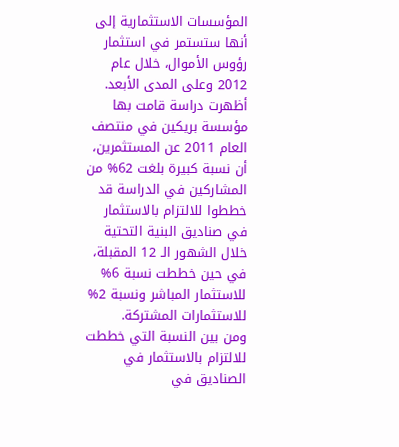المؤسسات الاستثمارية إلى أنها ستستمر في استثمار رؤوس الأموال، خلال عام 2012 وعلى المدى الأبعد.
أظهرت دراسة قامت بها مؤسسة بريكين في منتصف العام 2011 عن المستثمرين، أن نسبة كبيرة بلغت 62% من المشاركين في الدراسة قد خططوا للالتزام بالاستثمار في صناديق البنية التحتية خلال الشهور الـ 12 المقبلة، في حين خططت نسبة 6% للاستثمار المباشر ونسبة 2% للاستثمارات المشتركة.
ومن بين النسبة التي خططت للالتزام بالاستثمار في الصناديق في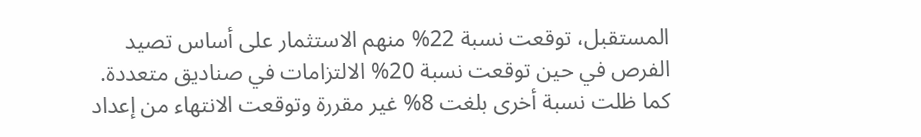المستقبل، توقعت نسبة 22% منهم الاستثمار على أساس تصيد الفرص في حين توقعت نسبة 20% الالتزامات في صناديق متعددة.
كما ظلت نسبة أخرى بلغت 8% غير مقررة وتوقعت الانتهاء من إعداد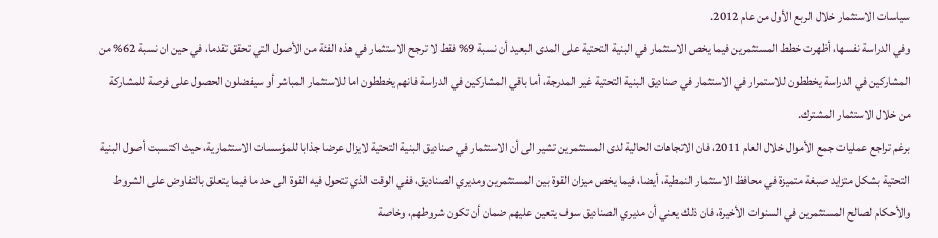سياسات الاستثمار خلال الربع الأول من عام 2012.
وفي الدراسة نفسها، أظهرت خطط المستثمرين فيما يخص الاستثمار في البنية التحتية على المدى البعيد أن نسبة 9% فقط لا ترجح الاستثمار في هذه الفئة من الأصول التي تحقق تقدما، في حين ان نسبة 62% من المشاركين في الدراسة يخططون للاستمرار في الاستثمار في صناديق البنية التحتية غير المدرجة، أما باقي المشاركين في الدراسة فانهم يخططون اما للاستثمار المباشر أو سيفضلون الحصول على فرصة للمشاركة من خلال الاستثمار المشترك.
برغم تراجع عمليات جمع الأموال خلال العام 2011، فان الاتجاهات الحالية لدى المستثمرين تشير الى أن الاستثمار في صناديق البنية التحتية لايزال عرضا جذابا للمؤسسات الاستثمارية، حيث اكتسبت أصول البنية التحتية بشكل متزايد صبغة متميزة في محافظ الاستثمار النمطية، أيضا، فيما يخص ميزان القوة بين المستثمرين ومديري الصناديق، ففي الوقت الذي تتحول فيه القوة الى حد ما فيما يتعلق بالتفاوض على الشروط والأحكام لصالح المستثمرين في السنوات الأخيرة، فان ذلك يعني أن مديري الصناديق سوف يتعين عليهم ضمان أن تكون شروطهم، وخاصة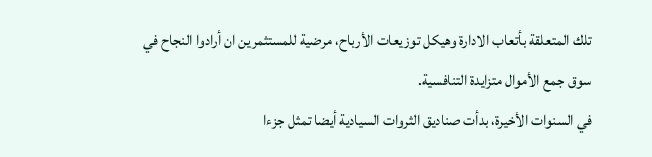تلك المتعلقة بأتعاب الادارة وهيكل توزيعات الأرباح، مرضية للمستثمرين ان أرادوا النجاح في سوق جمع الأموال متزايدة التنافسية.
في السنوات الأخيرة، بدأت صناديق الثروات السيادية أيضا تمثل جزءا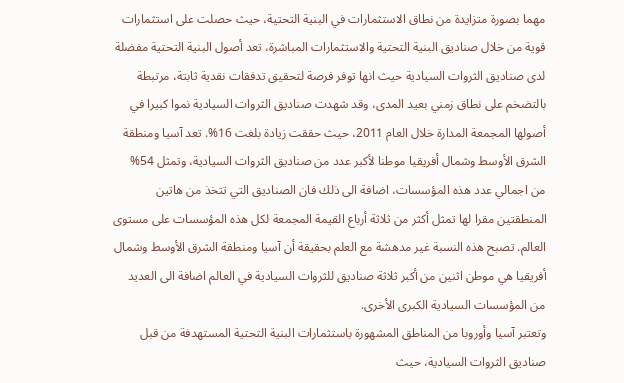مهما بصورة متزايدة من نطاق الاستثمارات في البنية التحتية، حيث حصلت على استثمارات قوية من خلال صناديق البنية التحتية والاستثمارات المباشرة، تعد أصول البنية التحتية مفضلة لدى صناديق الثروات السيادية حيث انها توفر فرصة لتحقيق تدفقات نقدية ثابتة، مرتبطة بالتضخم على نطاق زمني بعيد المدى، وقد شهدت صناديق الثروات السيادية نموا كبيرا في أصولها المجمعة المدارة خلال العام 2011، حيث حققت زيادة بلغت 16%. تعد آسيا ومنطقة الشرق الأوسط وشمال أفريقيا موطنا لأكبر عدد من صناديق الثروات السيادية، وتمثل 54% من اجمالي عدد هذه المؤسسات، اضافة الى ذلك فان الصناديق التي تتخذ من هاتين المنطقتين مقرا لها تمثل أكثر من ثلاثة أرباع القيمة المجمعة لكل هذه المؤسسات على مستوى العالم. تصبح هذه النسبة غير مدهشة مع العلم بحقيقة أن آسيا ومنطقة الشرق الأوسط وشمال أفريقيا هي موطن اثنين من أكبر ثلاثة صناديق للثروات السيادية في العالم اضافة الى العديد من المؤسسات السيادية الكبرى الأخرى.
وتعتبر آسيا وأوروبا من المناطق المشهورة باستثمارات البنية التحتية المستهدفة من قبل صناديق الثروات السيادية، حيث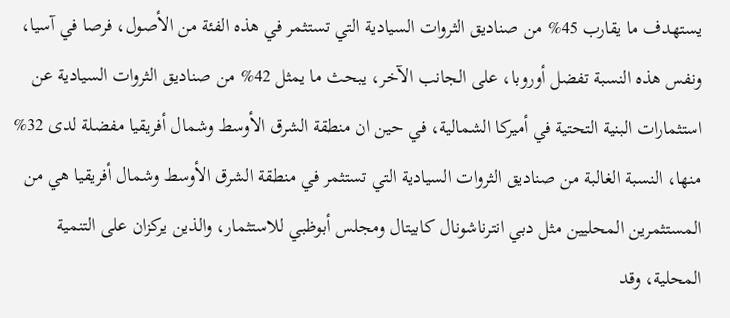يستهدف ما يقارب 45% من صناديق الثروات السيادية التي تستثمر في هذه الفئة من الأصول، فرصا في آسيا، ونفس هذه النسبة تفضل أوروبا، على الجانب الآخر، يبحث ما يمثل 42% من صناديق الثروات السيادية عن استثمارات البنية التحتية في أميركا الشمالية، في حين ان منطقة الشرق الأوسط وشمال أفريقيا مفضلة لدى 32% منها، النسبة الغالبة من صناديق الثروات السيادية التي تستثمر في منطقة الشرق الأوسط وشمال أفريقيا هي من المستثمرين المحليين مثل دبي انترناشونال كابيتال ومجلس أبوظبي للاستثمار، والذين يركزان على التنمية المحلية، وقد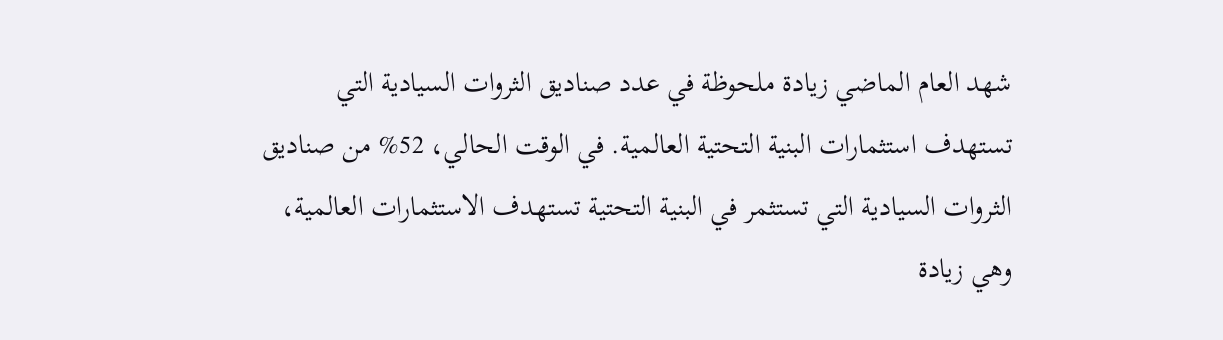شهد العام الماضي زيادة ملحوظة في عدد صناديق الثروات السيادية التي تستهدف استثمارات البنية التحتية العالمية. في الوقت الحالي، 52% من صناديق الثروات السيادية التي تستثمر في البنية التحتية تستهدف الاستثمارات العالمية، وهي زيادة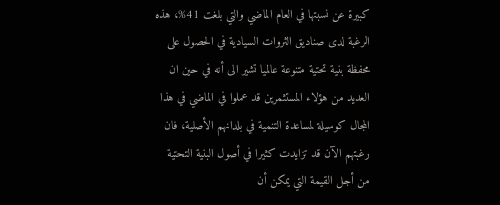كبيرة عن نسبتها في العام الماضي والتي بلغت 41%، هذه الرغبة لدى صناديق الثروات السيادية في الحصول على محفظة بنية تحتية متنوعة عالميا تشير الى أنه في حين ان العديد من هؤلاء المستثمرين قد عملوا في الماضي في هذا المجال كوسيلة لمساعدة التنمية في بلدانهم الأصلية، فان رغبتهم الآن قد تزايدت كثيرا في أصول البنية التحتية من أجل القيمة التي يمكن أن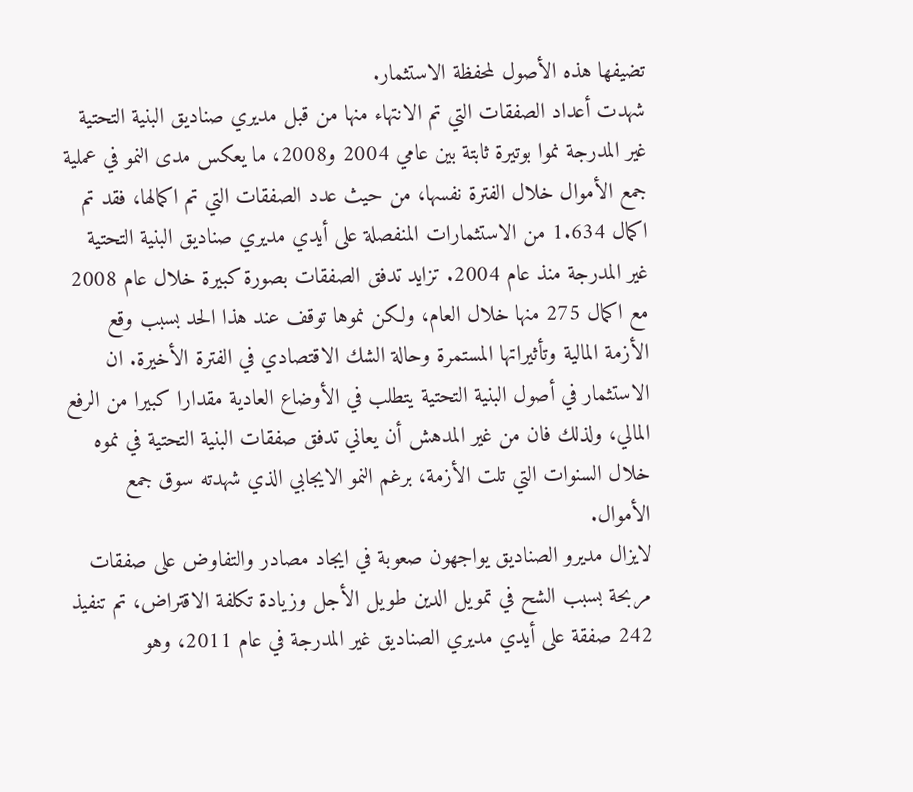تضيفها هذه الأصول لمحفظة الاستثمار.
شهدت أعداد الصفقات التي تم الانتهاء منها من قبل مديري صناديق البنية التحتية غير المدرجة نموا بوتيرة ثابتة بين عامي 2004 و2008، ما يعكس مدى النمو في عملية جمع الأموال خلال الفترة نفسها، من حيث عدد الصفقات التي تم اكمالها، فقد تم اكمال 1.634 من الاستثمارات المنفصلة على أيدي مديري صناديق البنية التحتية غير المدرجة منذ عام 2004. تزايد تدفق الصفقات بصورة كبيرة خلال عام 2008 مع اكمال 275 منها خلال العام، ولكن نموها توقف عند هذا الحد بسبب وقع الأزمة المالية وتأثيراتها المستمرة وحالة الشك الاقتصادي في الفترة الأخيرة. ان الاستثمار في أصول البنية التحتية يتطلب في الأوضاع العادية مقدارا كبيرا من الرفع المالي، ولذلك فان من غير المدهش أن يعاني تدفق صفقات البنية التحتية في نموه خلال السنوات التي تلت الأزمة، برغم النمو الايجابي الذي شهدته سوق جمع الأموال.
لايزال مديرو الصناديق يواجهون صعوبة في ايجاد مصادر والتفاوض على صفقات مربحة بسبب الشح في تمويل الدين طويل الأجل وزيادة تكلفة الاقتراض، تم تنفيذ 242 صفقة على أيدي مديري الصناديق غير المدرجة في عام 2011، وهو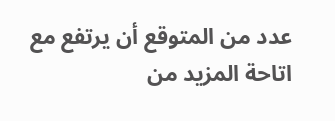عدد من المتوقع أن يرتفع مع اتاحة المزيد من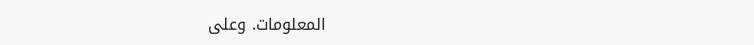المعلومات. وعلى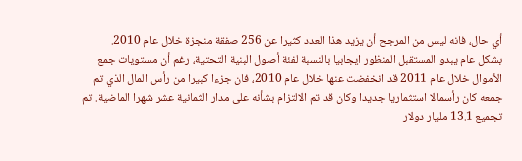أي حال، فانه ليس من المرجح أن يزيد هذا العدد كثيرا عن 256 صفقة منجزة خلال عام 2010.
بشكل عام يبدو المستقبل المنظور ايجابيا بالنسبة لفئة أصول البنية التحتية، رغم أن مستويات جمع الأموال خلال عام 2011 قد انخفضت عنها خلال عام 2010، فان جزءا كبيرا من رأس المال الذي تم جمعه كان رأسمالا استثماريا جديدا وكان قد تم الالتزام بشأنه على مدار الثمانية عشر شهرا الماضية. تم تجميع 13.1 مليار دولار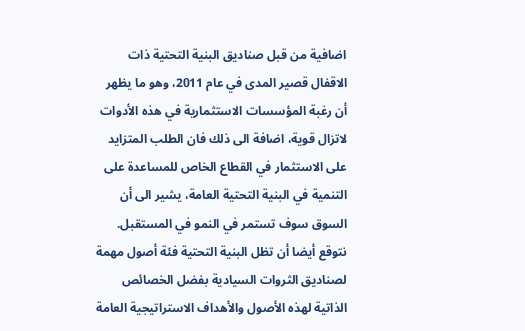اضافية من قبل صناديق البنية التحتية ذات الاقفال قصير المدى في عام 2011، وهو ما يظهر أن رغبة المؤسسات الاستثمارية في هذه الأدوات لاتزال قوية، اضافة الى ذلك فان الطلب المتزايد على الاستثمار في القطاع الخاص للمساعدة على التنمية في البنية التحتية العامة، يشير الى أن السوق سوف تستمر في النمو في المستقبل.
نتوقع أيضا أن تظل البنية التحتية فئة أصول مهمة لصناديق الثروات السيادية بفضل الخصائص الذاتية لهذه الأصول والأهداف الاستراتيجية العامة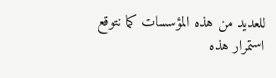للعديد من هذه المؤسسات كما نتوقع استمرار هذه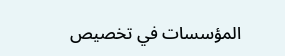المؤسسات في تخصيص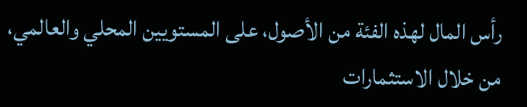رأس المال لهذه الفئة من الأصول، على المستويين المحلي والعالمي، من خلال الاستثمارات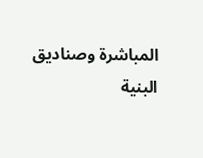المباشرة وصناديق البنية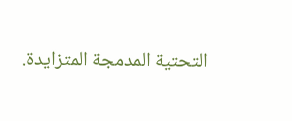التحتية المدمجة المتزايدة.